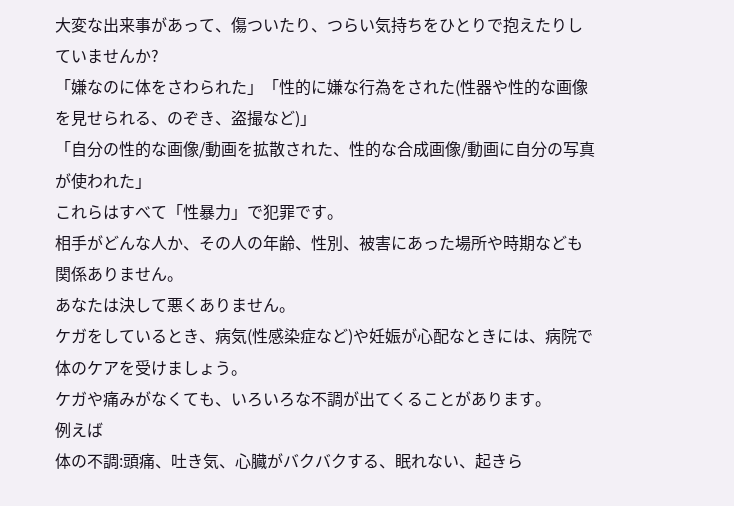大変な出来事があって、傷ついたり、つらい気持ちをひとりで抱えたりしていませんか?
「嫌なのに体をさわられた」「性的に嫌な行為をされた(性器や性的な画像を見せられる、のぞき、盗撮など)」
「自分の性的な画像/動画を拡散された、性的な合成画像/動画に自分の写真が使われた」
これらはすべて「性暴力」で犯罪です。
相手がどんな人か、その人の年齢、性別、被害にあった場所や時期なども関係ありません。
あなたは決して悪くありません。
ケガをしているとき、病気(性感染症など)や妊娠が心配なときには、病院で体のケアを受けましょう。
ケガや痛みがなくても、いろいろな不調が出てくることがあります。
例えば
体の不調:頭痛、吐き気、心臓がバクバクする、眠れない、起きら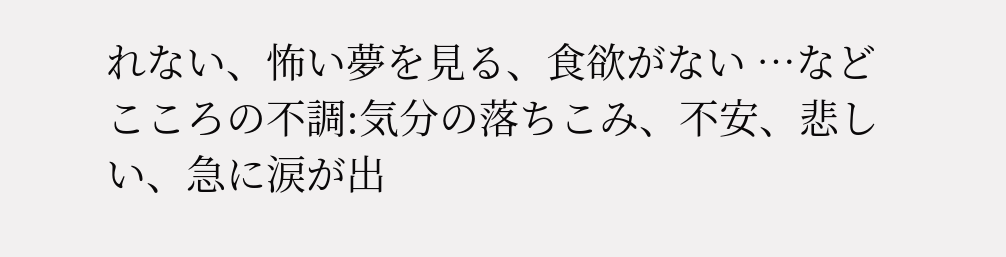れない、怖い夢を見る、食欲がない …など
こころの不調:気分の落ちこみ、不安、悲しい、急に涙が出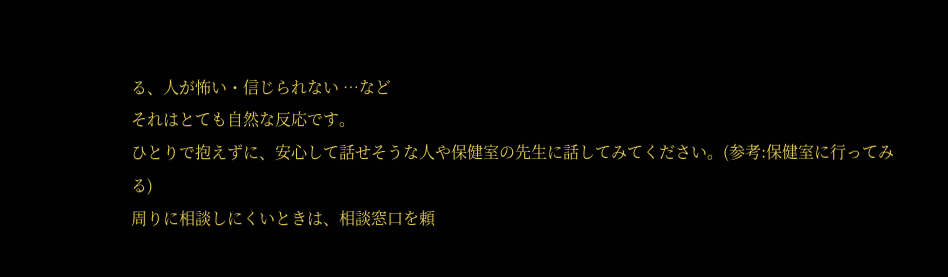る、人が怖い・信じられない …など
それはとても自然な反応です。
ひとりで抱えずに、安心して話せそうな人や保健室の先生に話してみてください。(参考:保健室に行ってみる)
周りに相談しにくいときは、相談窓口を頼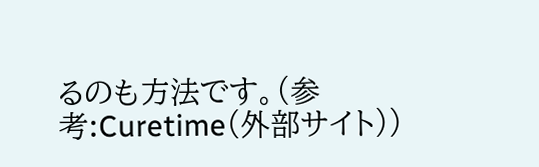るのも方法です。(参考:Curetime(外部サイト))